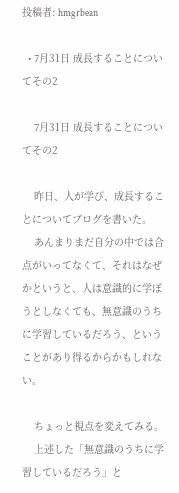投稿者: hmgrbean

  • 7月31日 成長することについてその2

    7月31日 成長することについてその2

    昨日、人が学び、成長することについてブログを書いた。
    あんまりまだ自分の中では合点がいってなくて、それはなぜかというと、人は意識的に学ぼうとしなくても、無意識のうちに学習しているだろう、ということがあり得るからかもしれない。

    ちょっと視点を変えてみる。
    上述した「無意識のうちに学習しているだろう」と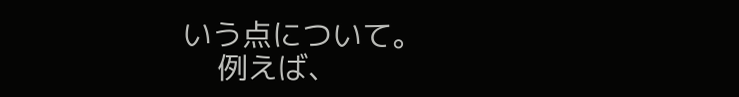いう点について。
    例えば、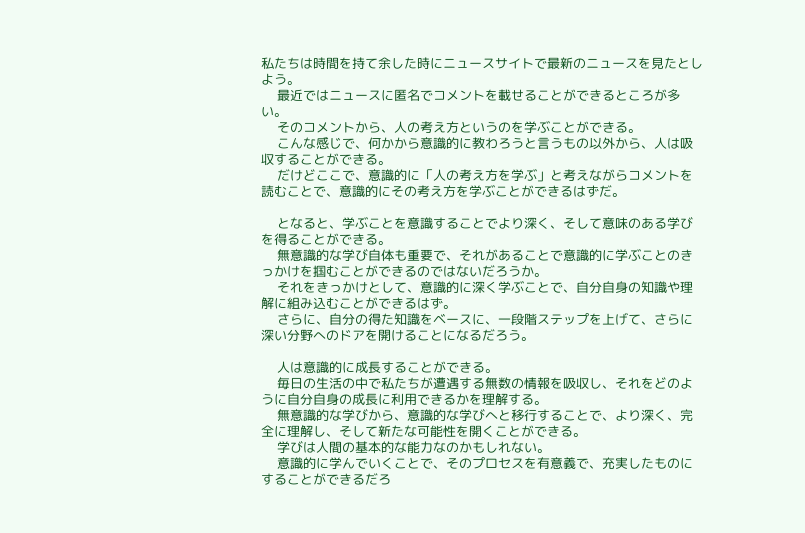私たちは時間を持て余した時にニュースサイトで最新のニュースを見たとしよう。
    最近ではニュースに匿名でコメントを載せることができるところが多い。
    そのコメントから、人の考え方というのを学ぶことができる。
    こんな感じで、何かから意識的に教わろうと言うもの以外から、人は吸収することができる。
    だけどここで、意識的に「人の考え方を学ぶ」と考えながらコメントを読むことで、意識的にその考え方を学ぶことができるはずだ。

    となると、学ぶことを意識することでより深く、そして意味のある学びを得ることができる。
    無意識的な学び自体も重要で、それがあることで意識的に学ぶことのきっかけを掴むことができるのではないだろうか。
    それをきっかけとして、意識的に深く学ぶことで、自分自身の知識や理解に組み込むことができるはず。
    さらに、自分の得た知識をベースに、一段階ステップを上げて、さらに深い分野へのドアを開けることになるだろう。

    人は意識的に成長することができる。
    毎日の生活の中で私たちが遭遇する無数の情報を吸収し、それをどのように自分自身の成長に利用できるかを理解する。
    無意識的な学びから、意識的な学びへと移行することで、より深く、完全に理解し、そして新たな可能性を開くことができる。
    学びは人間の基本的な能力なのかもしれない。
    意識的に学んでいくことで、そのプロセスを有意義で、充実したものにすることができるだろ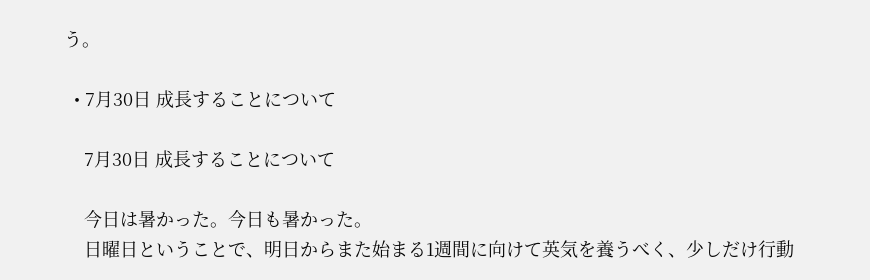う。

  • 7月30日 成長することについて

    7月30日 成長することについて

    今日は暑かった。今日も暑かった。
    日曜日ということで、明日からまた始まる1週間に向けて英気を養うべく、少しだけ行動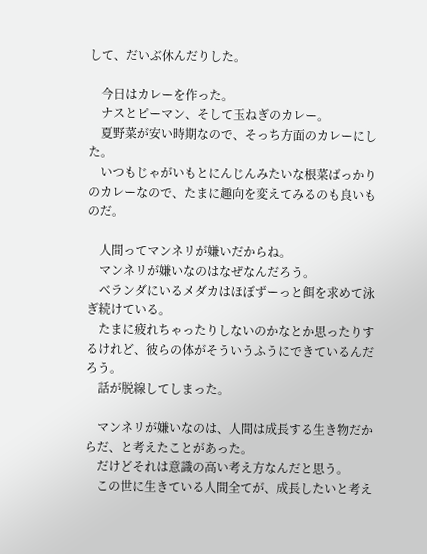して、だいぶ休んだりした。

    今日はカレーを作った。
    ナスとピーマン、そして玉ねぎのカレー。
    夏野菜が安い時期なので、そっち方面のカレーにした。
    いつもじゃがいもとにんじんみたいな根菜ばっかりのカレーなので、たまに趣向を変えてみるのも良いものだ。

    人間ってマンネリが嫌いだからね。
    マンネリが嫌いなのはなぜなんだろう。
    ベランダにいるメダカはほぼずーっと餌を求めて泳ぎ続けている。
    たまに疲れちゃったりしないのかなとか思ったりするけれど、彼らの体がそういうふうにできているんだろう。
    話が脱線してしまった。

    マンネリが嫌いなのは、人間は成長する生き物だからだ、と考えたことがあった。
    だけどそれは意識の高い考え方なんだと思う。
    この世に生きている人間全てが、成長したいと考え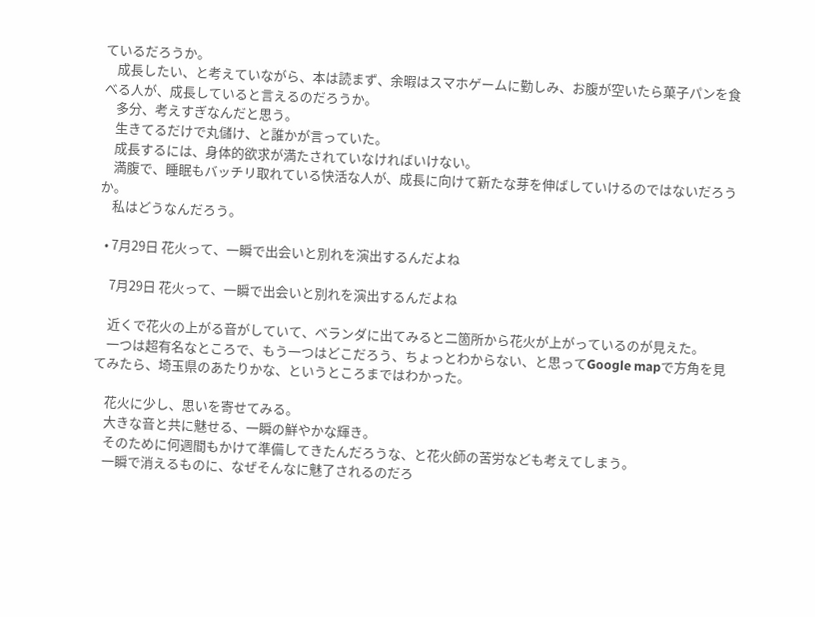ているだろうか。
    成長したい、と考えていながら、本は読まず、余暇はスマホゲームに勤しみ、お腹が空いたら菓子パンを食べる人が、成長していると言えるのだろうか。
    多分、考えすぎなんだと思う。
    生きてるだけで丸儲け、と誰かが言っていた。
    成長するには、身体的欲求が満たされていなければいけない。
    満腹で、睡眠もバッチリ取れている快活な人が、成長に向けて新たな芽を伸ばしていけるのではないだろうか。
    私はどうなんだろう。

  • 7月29日 花火って、一瞬で出会いと別れを演出するんだよね

    7月29日 花火って、一瞬で出会いと別れを演出するんだよね

    近くで花火の上がる音がしていて、ベランダに出てみると二箇所から花火が上がっているのが見えた。
    一つは超有名なところで、もう一つはどこだろう、ちょっとわからない、と思ってGoogle mapで方角を見てみたら、埼玉県のあたりかな、というところまではわかった。

    花火に少し、思いを寄せてみる。
    大きな音と共に魅せる、一瞬の鮮やかな輝き。
    そのために何週間もかけて準備してきたんだろうな、と花火師の苦労なども考えてしまう。
    一瞬で消えるものに、なぜそんなに魅了されるのだろ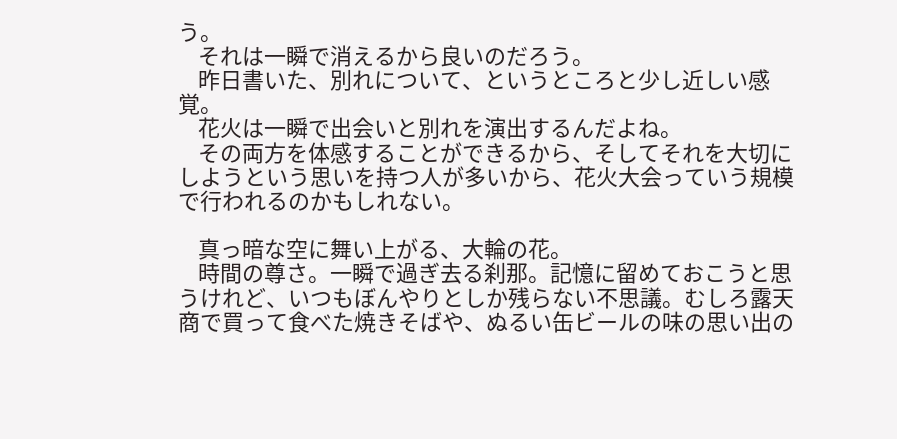う。
    それは一瞬で消えるから良いのだろう。
    昨日書いた、別れについて、というところと少し近しい感覚。
    花火は一瞬で出会いと別れを演出するんだよね。
    その両方を体感することができるから、そしてそれを大切にしようという思いを持つ人が多いから、花火大会っていう規模で行われるのかもしれない。

    真っ暗な空に舞い上がる、大輪の花。
    時間の尊さ。一瞬で過ぎ去る刹那。記憶に留めておこうと思うけれど、いつもぼんやりとしか残らない不思議。むしろ露天商で買って食べた焼きそばや、ぬるい缶ビールの味の思い出の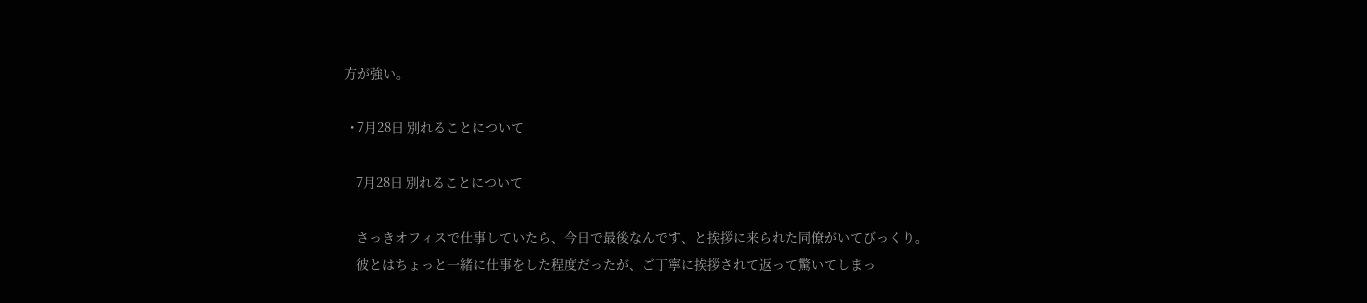方が強い。

  • 7月28日 別れることについて

    7月28日 別れることについて

    さっきオフィスで仕事していたら、今日で最後なんです、と挨拶に来られた同僚がいてびっくり。
    彼とはちょっと一緒に仕事をした程度だったが、ご丁寧に挨拶されて返って驚いてしまっ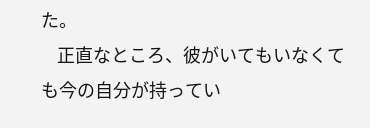た。
    正直なところ、彼がいてもいなくても今の自分が持ってい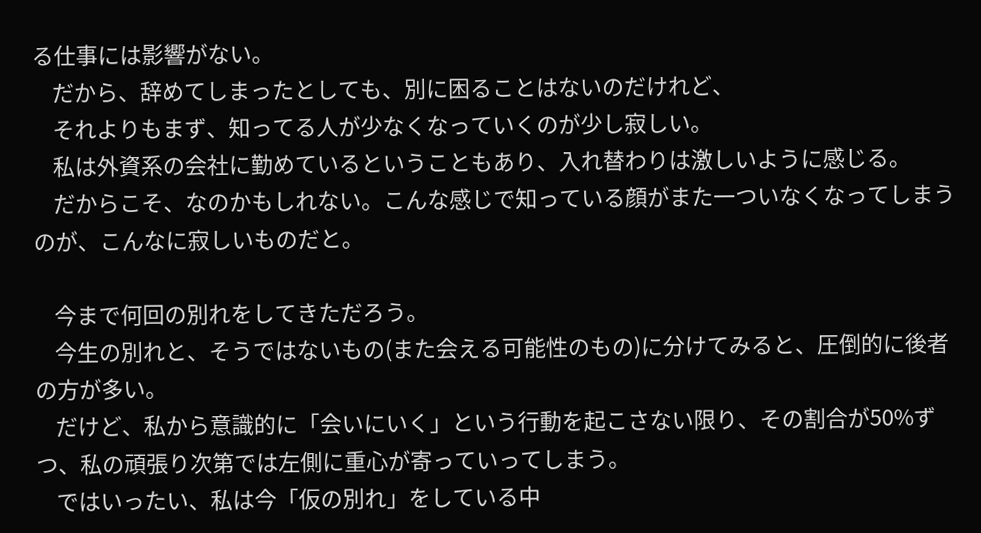る仕事には影響がない。
    だから、辞めてしまったとしても、別に困ることはないのだけれど、
    それよりもまず、知ってる人が少なくなっていくのが少し寂しい。
    私は外資系の会社に勤めているということもあり、入れ替わりは激しいように感じる。
    だからこそ、なのかもしれない。こんな感じで知っている顔がまた一ついなくなってしまうのが、こんなに寂しいものだと。

    今まで何回の別れをしてきただろう。
    今生の別れと、そうではないもの(また会える可能性のもの)に分けてみると、圧倒的に後者の方が多い。
    だけど、私から意識的に「会いにいく」という行動を起こさない限り、その割合が50%ずつ、私の頑張り次第では左側に重心が寄っていってしまう。
    ではいったい、私は今「仮の別れ」をしている中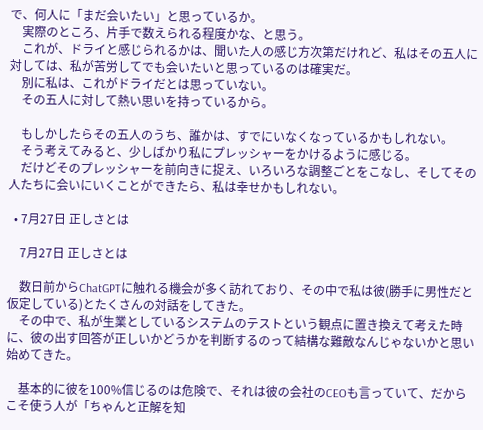で、何人に「まだ会いたい」と思っているか。
    実際のところ、片手で数えられる程度かな、と思う。
    これが、ドライと感じられるかは、聞いた人の感じ方次第だけれど、私はその五人に対しては、私が苦労してでも会いたいと思っているのは確実だ。
    別に私は、これがドライだとは思っていない。
    その五人に対して熱い思いを持っているから。

    もしかしたらその五人のうち、誰かは、すでにいなくなっているかもしれない。
    そう考えてみると、少しばかり私にプレッシャーをかけるように感じる。
    だけどそのプレッシャーを前向きに捉え、いろいろな調整ごとをこなし、そしてその人たちに会いにいくことができたら、私は幸せかもしれない。

  • 7月27日 正しさとは

    7月27日 正しさとは

    数日前からChatGPTに触れる機会が多く訪れており、その中で私は彼(勝手に男性だと仮定している)とたくさんの対話をしてきた。
    その中で、私が生業としているシステムのテストという観点に置き換えて考えた時に、彼の出す回答が正しいかどうかを判断するのって結構な難敵なんじゃないかと思い始めてきた。

    基本的に彼を100%信じるのは危険で、それは彼の会社のCEOも言っていて、だからこそ使う人が「ちゃんと正解を知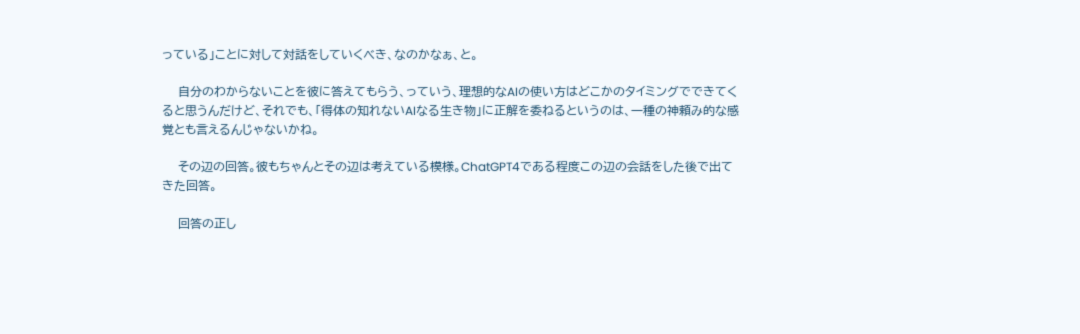っている」ことに対して対話をしていくべき、なのかなぁ、と。

    自分のわからないことを彼に答えてもらう、っていう、理想的なAIの使い方はどこかのタイミングでできてくると思うんだけど、それでも、「得体の知れないAIなる生き物」に正解を委ねるというのは、一種の神頼み的な感覚とも言えるんじゃないかね。

    その辺の回答。彼もちゃんとその辺は考えている模様。ChatGPT4である程度この辺の会話をした後で出てきた回答。

    回答の正し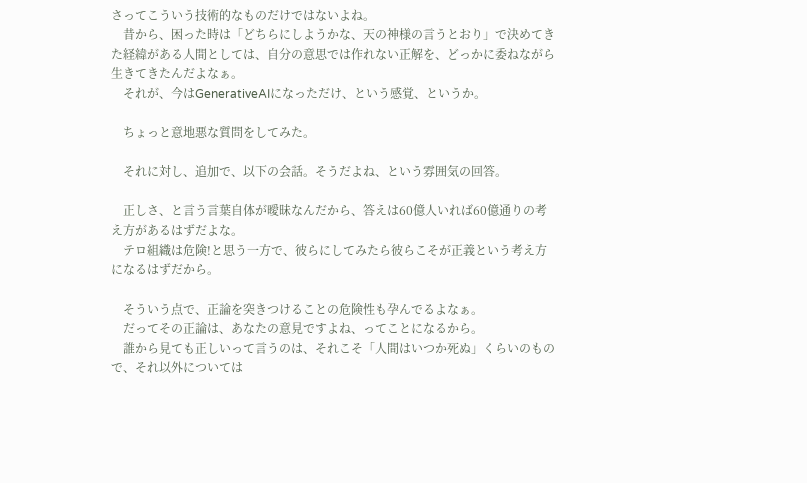さってこういう技術的なものだけではないよね。
    昔から、困った時は「どちらにしようかな、天の神様の言うとおり」で決めてきた経緯がある人間としては、自分の意思では作れない正解を、どっかに委ねながら生きてきたんだよなぁ。
    それが、今はGenerativeAIになっただけ、という感覚、というか。

    ちょっと意地悪な質問をしてみた。

    それに対し、追加で、以下の会話。そうだよね、という雰囲気の回答。

    正しさ、と言う言葉自体が曖昧なんだから、答えは60億人いれば60億通りの考え方があるはずだよな。
    テロ組織は危険!と思う一方で、彼らにしてみたら彼らこそが正義という考え方になるはずだから。

    そういう点で、正論を突きつけることの危険性も孕んでるよなぁ。
    だってその正論は、あなたの意見ですよね、ってことになるから。
    誰から見ても正しいって言うのは、それこそ「人間はいつか死ぬ」くらいのもので、それ以外については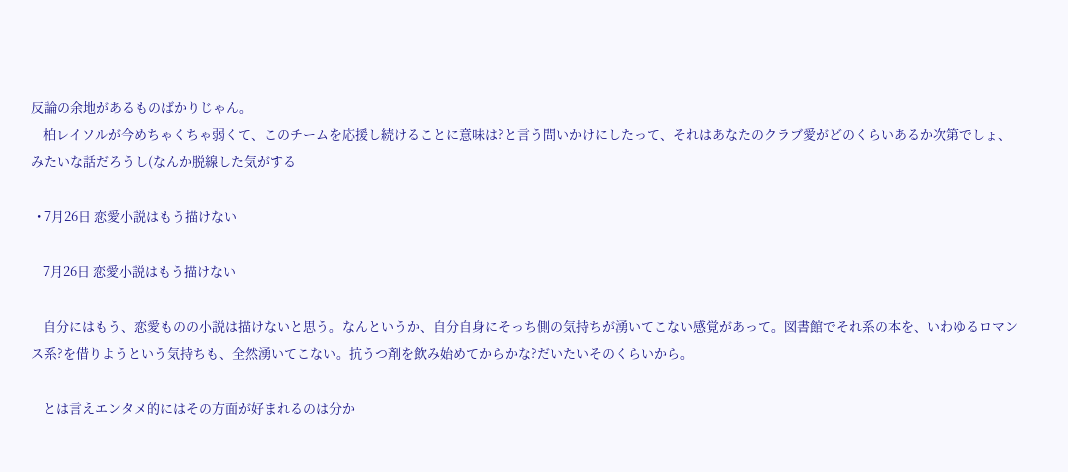反論の余地があるものばかりじゃん。
    柏レイソルが今めちゃくちゃ弱くて、このチームを応援し続けることに意味は?と言う問いかけにしたって、それはあなたのクラブ愛がどのくらいあるか次第でしょ、みたいな話だろうし(なんか脱線した気がする

  • 7月26日 恋愛小説はもう描けない

    7月26日 恋愛小説はもう描けない

    自分にはもう、恋愛ものの小説は描けないと思う。なんというか、自分自身にそっち側の気持ちが湧いてこない感覚があって。図書館でそれ系の本を、いわゆるロマンス系?を借りようという気持ちも、全然湧いてこない。抗うつ剤を飲み始めてからかな?だいたいそのくらいから。

    とは言えエンタメ的にはその方面が好まれるのは分か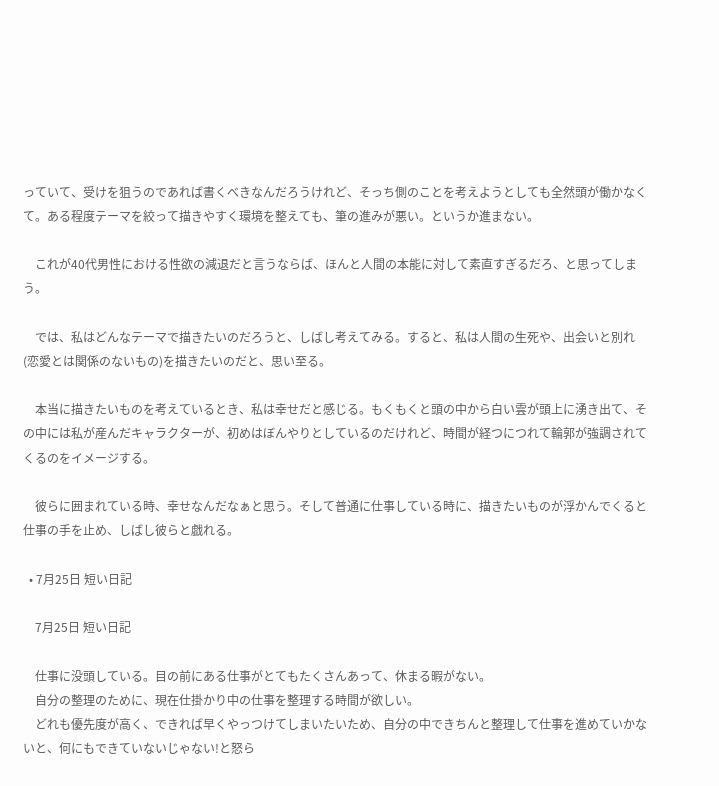っていて、受けを狙うのであれば書くべきなんだろうけれど、そっち側のことを考えようとしても全然頭が働かなくて。ある程度テーマを絞って描きやすく環境を整えても、筆の進みが悪い。というか進まない。

    これが40代男性における性欲の減退だと言うならば、ほんと人間の本能に対して素直すぎるだろ、と思ってしまう。

    では、私はどんなテーマで描きたいのだろうと、しばし考えてみる。すると、私は人間の生死や、出会いと別れ(恋愛とは関係のないもの)を描きたいのだと、思い至る。

    本当に描きたいものを考えているとき、私は幸せだと感じる。もくもくと頭の中から白い雲が頭上に湧き出て、その中には私が産んだキャラクターが、初めはぼんやりとしているのだけれど、時間が経つにつれて輪郭が強調されてくるのをイメージする。

    彼らに囲まれている時、幸せなんだなぁと思う。そして普通に仕事している時に、描きたいものが浮かんでくると仕事の手を止め、しばし彼らと戯れる。

  • 7月25日 短い日記

    7月25日 短い日記

    仕事に没頭している。目の前にある仕事がとてもたくさんあって、休まる暇がない。
    自分の整理のために、現在仕掛かり中の仕事を整理する時間が欲しい。
    どれも優先度が高く、できれば早くやっつけてしまいたいため、自分の中できちんと整理して仕事を進めていかないと、何にもできていないじゃない!と怒ら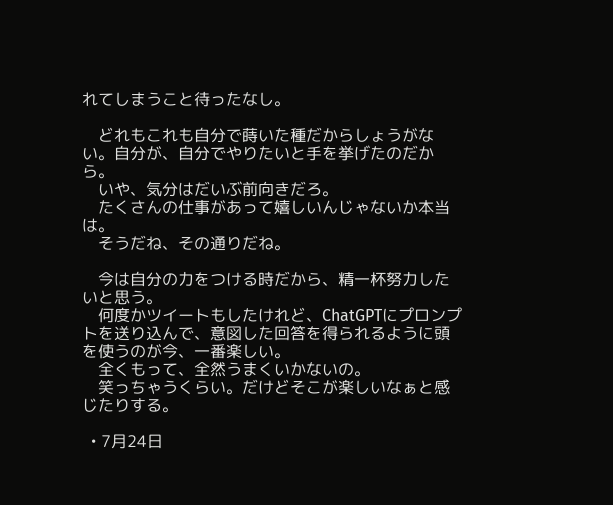れてしまうこと待ったなし。

    どれもこれも自分で蒔いた種だからしょうがない。自分が、自分でやりたいと手を挙げたのだから。
    いや、気分はだいぶ前向きだろ。
    たくさんの仕事があって嬉しいんじゃないか本当は。
    そうだね、その通りだね。

    今は自分の力をつける時だから、精一杯努力したいと思う。
    何度かツイートもしたけれど、ChatGPTにプロンプトを送り込んで、意図した回答を得られるように頭を使うのが今、一番楽しい。
    全くもって、全然うまくいかないの。
    笑っちゃうくらい。だけどそこが楽しいなぁと感じたりする。

  • 7月24日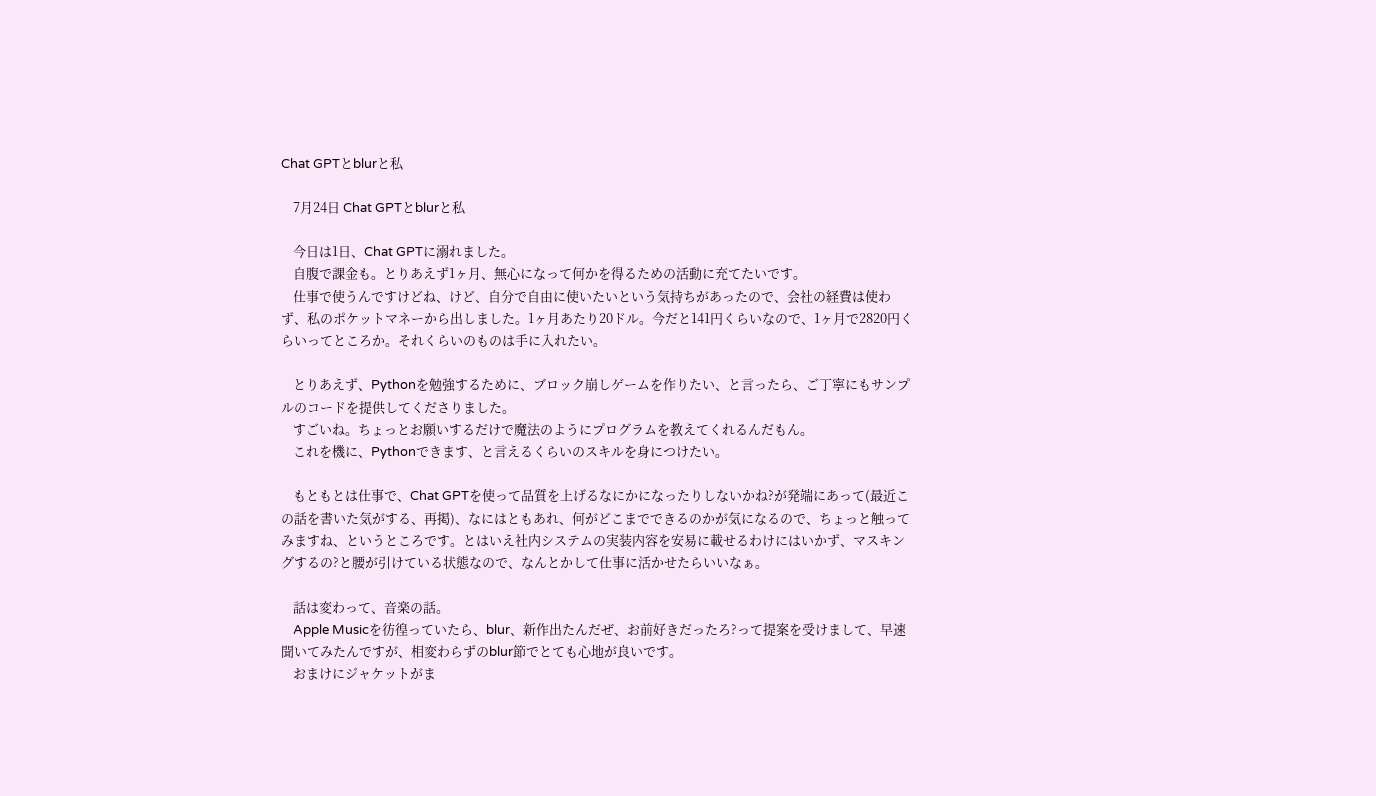Chat GPTとblurと私

    7月24日 Chat GPTとblurと私

    今日は1日、Chat GPTに溺れました。
    自腹で課金も。とりあえず1ヶ月、無心になって何かを得るための活動に充てたいです。
    仕事で使うんですけどね、けど、自分で自由に使いたいという気持ちがあったので、会社の経費は使わず、私のポケットマネーから出しました。1ヶ月あたり20ドル。今だと141円くらいなので、1ヶ月で2820円くらいってところか。それくらいのものは手に入れたい。

    とりあえず、Pythonを勉強するために、ブロック崩しゲームを作りたい、と言ったら、ご丁寧にもサンプルのコードを提供してくださりました。
    すごいね。ちょっとお願いするだけで魔法のようにプログラムを教えてくれるんだもん。
    これを機に、Pythonできます、と言えるくらいのスキルを身につけたい。

    もともとは仕事で、Chat GPTを使って品質を上げるなにかになったりしないかね?が発端にあって(最近この話を書いた気がする、再掲)、なにはともあれ、何がどこまでできるのかが気になるので、ちょっと触ってみますね、というところです。とはいえ社内システムの実装内容を安易に載せるわけにはいかず、マスキングするの?と腰が引けている状態なので、なんとかして仕事に活かせたらいいなぁ。

    話は変わって、音楽の話。
    Apple Musicを彷徨っていたら、blur、新作出たんだぜ、お前好きだったろ?って提案を受けまして、早速聞いてみたんですが、相変わらずのblur節でとても心地が良いです。
    おまけにジャケットがま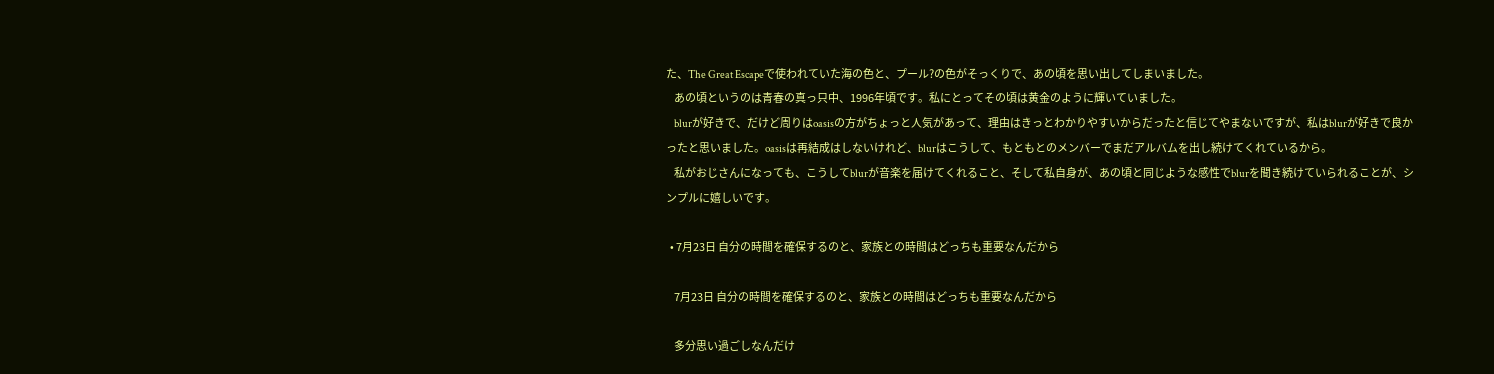た、The Great Escapeで使われていた海の色と、プール?の色がそっくりで、あの頃を思い出してしまいました。
    あの頃というのは青春の真っ只中、1996年頃です。私にとってその頃は黄金のように輝いていました。
    blurが好きで、だけど周りはoasisの方がちょっと人気があって、理由はきっとわかりやすいからだったと信じてやまないですが、私はblurが好きで良かったと思いました。oasisは再結成はしないけれど、blurはこうして、もともとのメンバーでまだアルバムを出し続けてくれているから。
    私がおじさんになっても、こうしてblurが音楽を届けてくれること、そして私自身が、あの頃と同じような感性でblurを聞き続けていられることが、シンプルに嬉しいです。

  • 7月23日 自分の時間を確保するのと、家族との時間はどっちも重要なんだから

    7月23日 自分の時間を確保するのと、家族との時間はどっちも重要なんだから

    多分思い過ごしなんだけ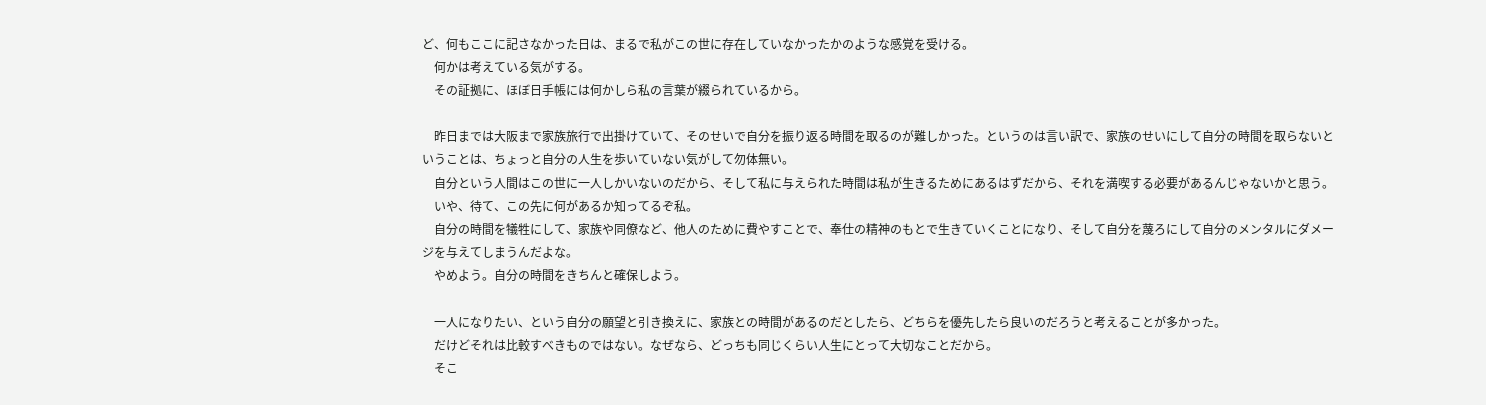ど、何もここに記さなかった日は、まるで私がこの世に存在していなかったかのような感覚を受ける。
    何かは考えている気がする。
    その証拠に、ほぼ日手帳には何かしら私の言葉が綴られているから。

    昨日までは大阪まで家族旅行で出掛けていて、そのせいで自分を振り返る時間を取るのが難しかった。というのは言い訳で、家族のせいにして自分の時間を取らないということは、ちょっと自分の人生を歩いていない気がして勿体無い。
    自分という人間はこの世に一人しかいないのだから、そして私に与えられた時間は私が生きるためにあるはずだから、それを満喫する必要があるんじゃないかと思う。
    いや、待て、この先に何があるか知ってるぞ私。
    自分の時間を犠牲にして、家族や同僚など、他人のために費やすことで、奉仕の精神のもとで生きていくことになり、そして自分を蔑ろにして自分のメンタルにダメージを与えてしまうんだよな。
    やめよう。自分の時間をきちんと確保しよう。

    一人になりたい、という自分の願望と引き換えに、家族との時間があるのだとしたら、どちらを優先したら良いのだろうと考えることが多かった。
    だけどそれは比較すべきものではない。なぜなら、どっちも同じくらい人生にとって大切なことだから。
    そこ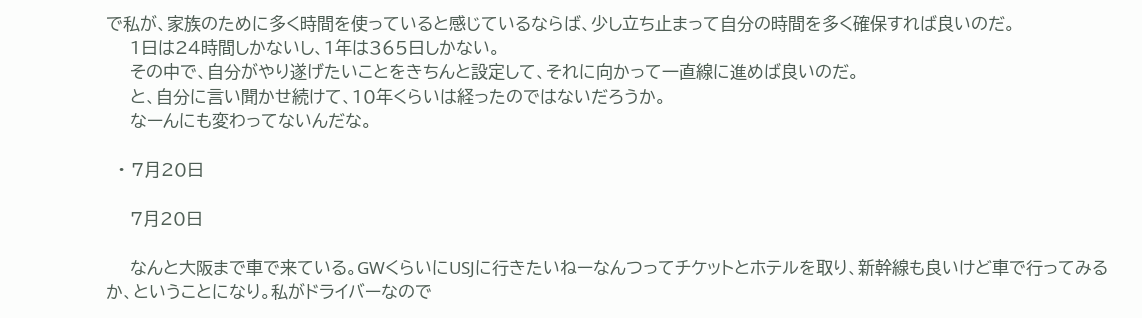で私が、家族のために多く時間を使っていると感じているならば、少し立ち止まって自分の時間を多く確保すれば良いのだ。
    1日は24時間しかないし、1年は365日しかない。
    その中で、自分がやり遂げたいことをきちんと設定して、それに向かって一直線に進めば良いのだ。
    と、自分に言い聞かせ続けて、10年くらいは経ったのではないだろうか。
    なーんにも変わってないんだな。

  • 7月20日

    7月20日

    なんと大阪まで車で来ている。GWくらいにUSJに行きたいねーなんつってチケットとホテルを取り、新幹線も良いけど車で行ってみるか、ということになり。私がドライバーなので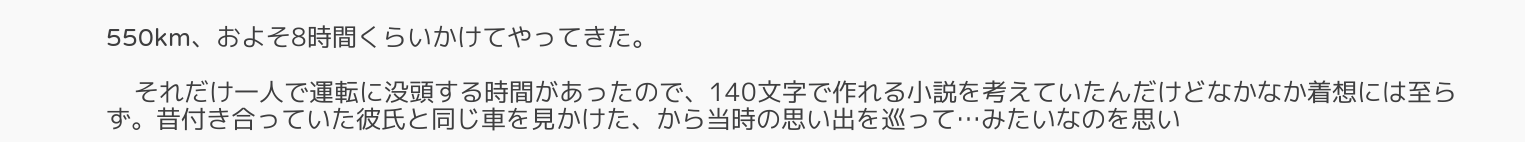550km、およそ8時間くらいかけてやってきた。

    それだけ一人で運転に没頭する時間があったので、140文字で作れる小説を考えていたんだけどなかなか着想には至らず。昔付き合っていた彼氏と同じ車を見かけた、から当時の思い出を巡って…みたいなのを思い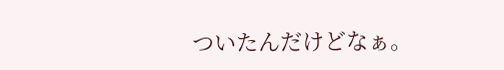ついたんだけどなぁ。